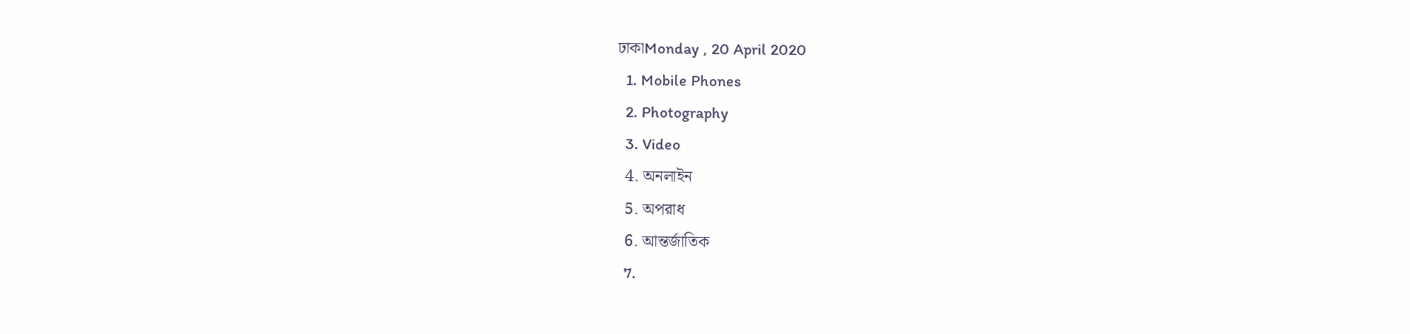ঢাকাMonday , 20 April 2020
  1. Mobile Phones
  2. Photography
  3. Video
  4. অনলাইন
  5. অপরাধ
  6. আন্তর্জাতিক
  7.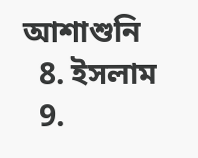আশাশুনি
  8. ইসলাম
  9.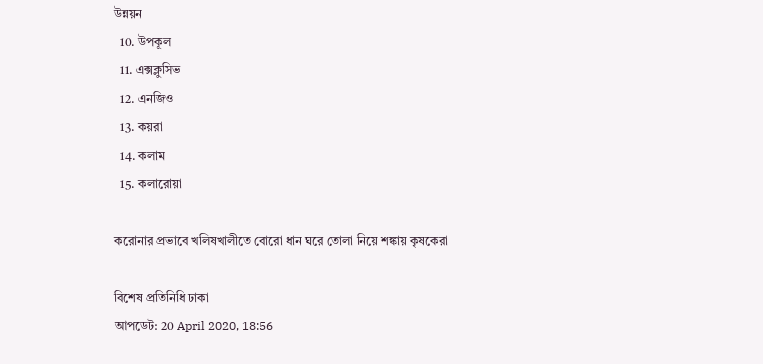উন্নয়ন
  10. উপকূল
  11. এক্সক্লুসিভ
  12. এনজিও
  13. কয়রা
  14. কলাম
  15. কলারোয়া

করোনার প্রভাবে খলিষখালীতে বোরো ধান ঘরে তোলা নিয়ে শঙ্কায় কৃষকেরা

বিশেষ প্রতিনিধি ঢাকা
আপডেট: 20 April 2020, 18:56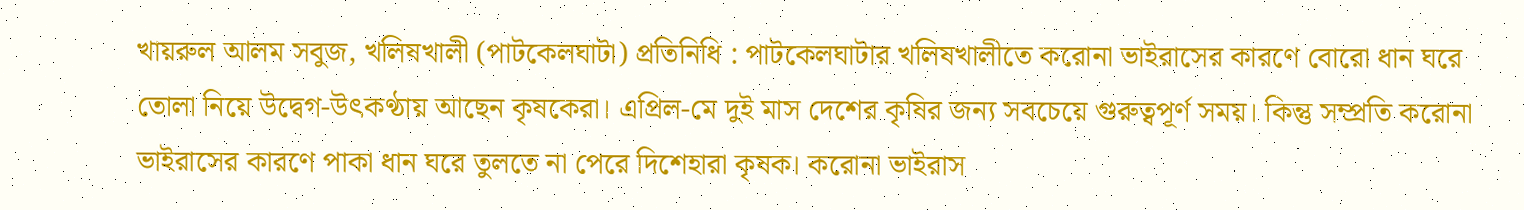খায়রুল আলম সবুজ, খলিষখালী (পাটকেলঘাটা) প্রতিনিধি : পাটকেলঘাটার খলিষখালীতে করোনা ভাইরাসের কারণে বোরো ধান ঘরে তোলা নিয়ে উদ্বেগ-উৎকণ্ঠায় আছেন কৃষকেরা। এপ্রিল-মে দুই মাস দেশের কৃষির জন্য সবচেয়ে গুরুত্বপূর্ণ সময়। কিন্তু সম্প্রতি করোনা ভাইরাসের কারণে পাকা ধান ঘরে তুলতে না পেরে দিশেহারা কৃষক। করোনা ভাইরাস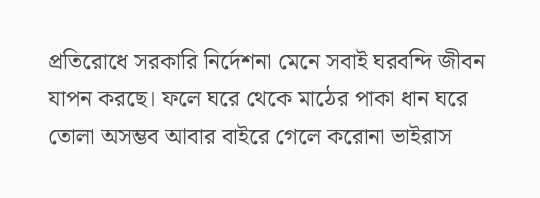প্রতিরোধে সরকারি নির্দেশনা মেনে সবাই ঘরবন্দি জীবন যাপন করছে। ফলে ঘরে থেকে মাঠের পাকা ধান ঘরে তোলা অসম্ভব আবার বাইরে গেলে করোনা ভাইরাস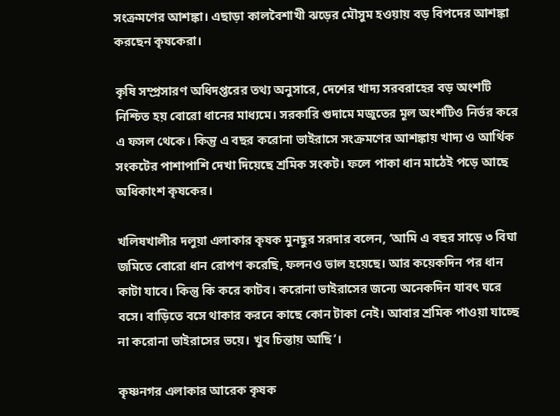সংক্রমণের আশঙ্কা। এছাড়া কালবৈশাখী ঝড়ের মৌসুম হওয়ায় বড় বিপদের আশঙ্কা করছেন কৃষকেরা।

কৃষি সম্প্রসারণ অধিদপ্তরের তথ্য অনুসারে, দেশের খাদ্য সরবরাহের বড় অংশটি নিশ্চিত হয় বোরো ধানের মাধ্যমে। সরকারি গুদামে মজুতের মূল অংশটিও নির্ভর করে এ ফসল থেকে। কিন্তু এ বছর করোনা ভাইরাসে সংক্রমণের আশঙ্কায় খাদ্য ও আর্থিক সংকটের পাশাপাশি দেখা দিয়েছে শ্রমিক সংকট। ফলে পাকা ধান মাঠেই পড়ে আছে অধিকাংশ কৃষকের।

খলিষখালীর দলুয়া এলাকার কৃষক মুনছুর সরদার বলেন, ‘আমি এ বছর সাড়ে ৩ বিঘা জমিতে বোরো ধান রোপণ করেছি, ফলনও ভাল হয়েছে। আর কয়েকদিন পর ধান কাটা যাবে। কিন্তু কি করে কাটব। করোনা ভাইরাসের জন্যে অনেকদিন যাবৎ ঘরে বসে। বাড়িতে বসে থাকার করনে কাছে কোন টাকা নেই। আবার শ্রমিক পাওয়া যাচ্ছে না করোনা ভাইরাসের ভয়ে। খুব চিন্তায় আছি’।

কৃষ্ণনগর এলাকার আরেক কৃষক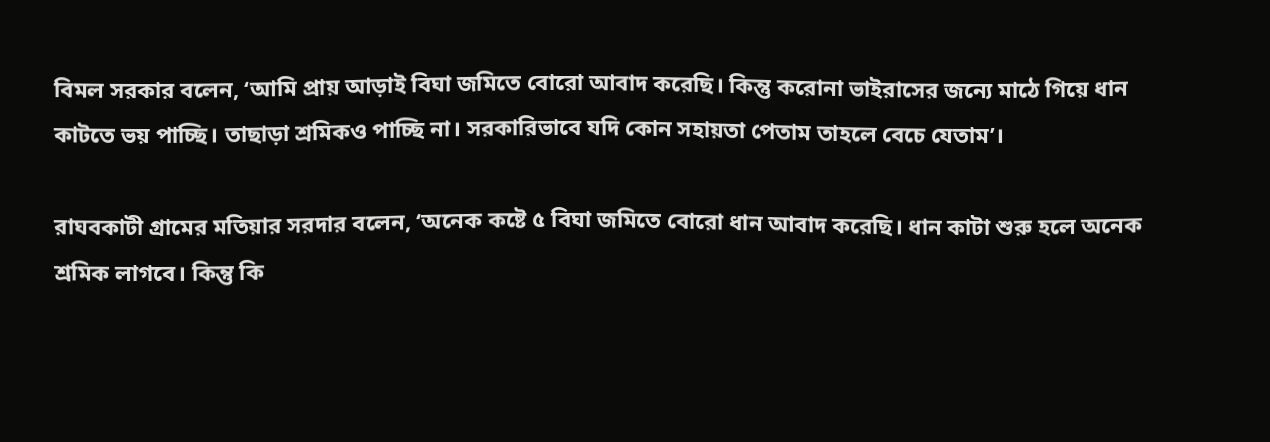বিমল সরকার বলেন, ‘আমি প্রায় আড়াই বিঘা জমিতে বোরো আবাদ করেছি। কিন্তু করোনা ভাইরাসের জন্যে মাঠে গিয়ে ধান কাটতে ভয় পাচ্ছি। তাছাড়া শ্রমিকও পাচ্ছি না। সরকারিভাবে যদি কোন সহায়তা পেতাম তাহলে বেচে যেতাম’।

রাঘবকাটী গ্রামের মতিয়ার সরদার বলেন, ‘অনেক কষ্টে ৫ বিঘা জমিতে বোরো ধান আবাদ করেছি। ধান কাটা শুরু হলে অনেক শ্রমিক লাগবে। কিন্তু কি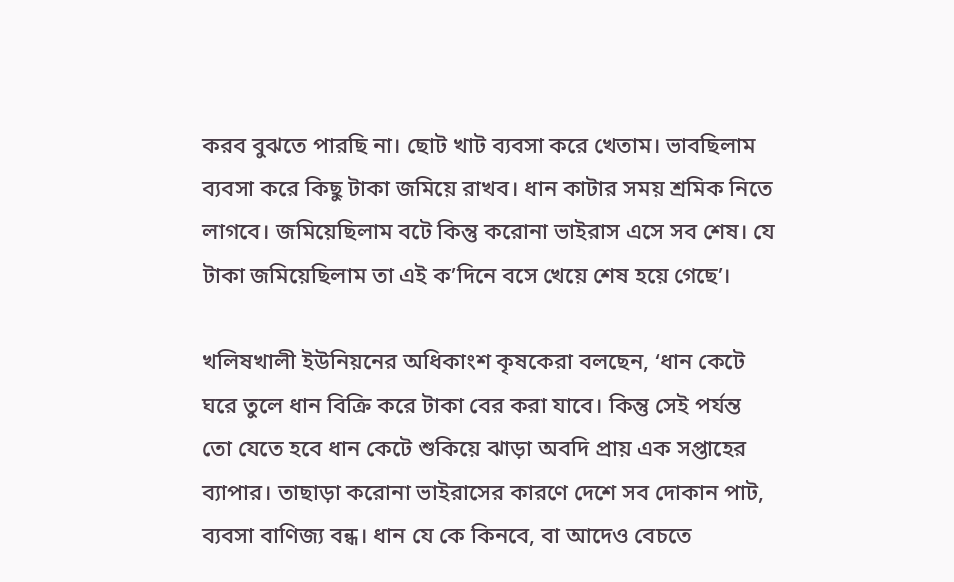করব বুঝতে পারছি না। ছোট খাট ব্যবসা করে খেতাম। ভাবছিলাম ব্যবসা করে কিছু টাকা জমিয়ে রাখব। ধান কাটার সময় শ্রমিক নিতে লাগবে। জমিয়েছিলাম বটে কিন্তু করোনা ভাইরাস এসে সব শেষ। যে টাকা জমিয়েছিলাম তা এই ক’দিনে বসে খেয়ে শেষ হয়ে গেছে’।

খলিষখালী ইউনিয়নের অধিকাংশ কৃষকেরা বলছেন, ‘ধান কেটে ঘরে তুলে ধান বিক্রি করে টাকা বের করা যাবে। কিন্তু সেই পর্যন্ত তো যেতে হবে ধান কেটে শুকিয়ে ঝাড়া অবদি প্রায় এক সপ্তাহের ব্যাপার। তাছাড়া করোনা ভাইরাসের কারণে দেশে সব দোকান পাট, ব্যবসা বাণিজ্য বন্ধ। ধান যে কে কিনবে, বা আদেও বেচতে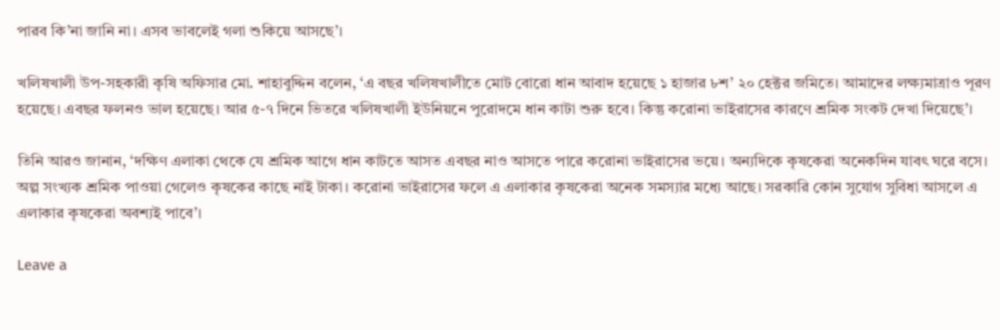পারব কি’না জানি না। এসব ভাবলেই গলা শুকিয়ে আসছে’।

খলিষখালী উপ-সহকারী কৃষি অফিসার মো. শাহাবুদ্দিন বলেন, ‘এ বছর খলিষখালীতে মোট বোরো ধান আবাদ হয়েছে ১ হাজার ৮শ’ ২০ হেক্টর জমিতে। আমাদের লক্ষ্যমাত্রাও পূরণ হয়েছে। এবছর ফলনও ভাল হয়েছে। আর ৫-৭ দিনে ভিতরে খলিষখালী ইউনিয়নে পুরোদমে ধান কাটা শুরু হবে। কিন্তু করোনা ভাইরাসের কারণে শ্রমিক সংকট দেখা দিয়েছে’।

তিনি আরও জানান, ‘দক্ষিণ এলাকা থেকে যে শ্রমিক আগে ধান কাটতে আসত এবছর নাও আসতে পারে করোনা ভাইরাসের ভয়ে। অন্যদিকে কৃষকেরা অনেকদিন যাবৎ ঘরে বসে। অল্প সংখ্যক শ্রমিক পাওয়া গেলেও কৃষকের কাছে নাই টাকা। করোনা ভাইরাসের ফলে এ এলাকার কৃষকেরা অনেক সমস্যার মধ্যে আছে। সরকারি কোন সুযোগ সুবিধা আসলে এ এলাকার কৃষকেরা অবশ্যই পাবে’।

Leave a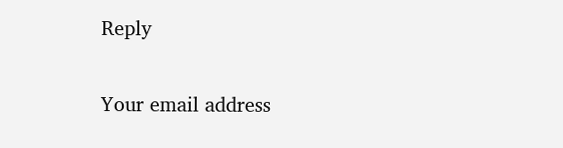Reply

Your email address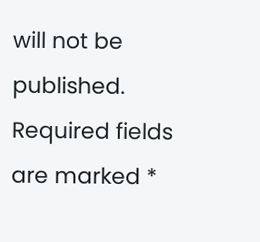will not be published. Required fields are marked *